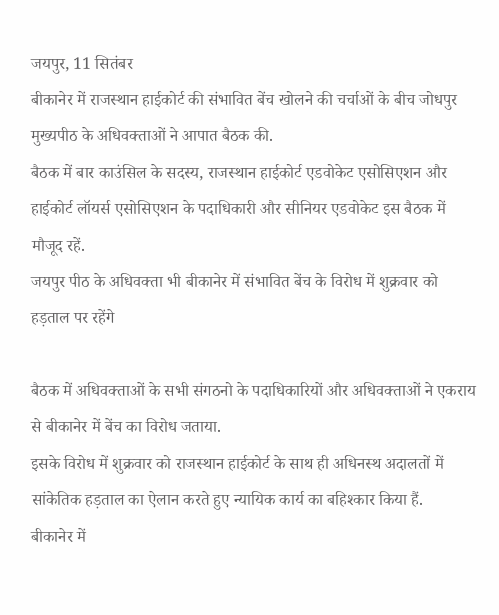जयपुर, 11 सितंबर
बीकानेर में राजस्थान हाईकोर्ट की संभावित बेंच खोलने की चर्चाओं के बीच जोधपुर मुख्यपीठ के अधिवक्ताओं ने आपात बैठक की.
बैठक में बार काउंसिल के सदस्य, राजस्थान हाईकोर्ट एडवोकेट एसोसिएशन और हाईकोर्ट लॉयर्स एसोसिएशन के पदाधिकारी और सीनियर एडवोकेट इस बैठक में मौजूद रहें.
जयपुर पीठ के अधिवक्ता भी बीकानेर में संभावित बेंच के विरोध में शुक्रवार को हड़ताल पर रहेंगे

बैठक में अधिवक्ताओं के सभी संगठनो के पदाधिकारियों और अधिवक्ताओं ने एकराय से बीकानेर में बेंच का विरोध जताया.
इसके विरोध में शुक्रवार को राजस्थान हाईकोर्ट के साथ ही अधिनस्थ अदालतों में सांकेतिक हड़ताल का ऐलान करते हुए न्यायिक कार्य का बहिश्कार किया हैं.
बीकानेर में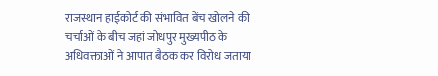राजस्थान हाईकोर्ट की संभावित बेंच खोलने की चर्चाओं के बीच जहां जोधपुर मुख्यपीठ के अधिवक्ताओं ने आपात बैठक कर विरोध जताया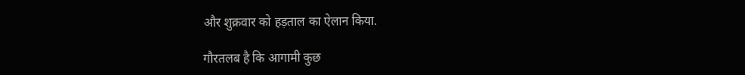और शुक्रवार को हड़ताल का ऐलान किया.

गौरतलब है कि आगामी कुछ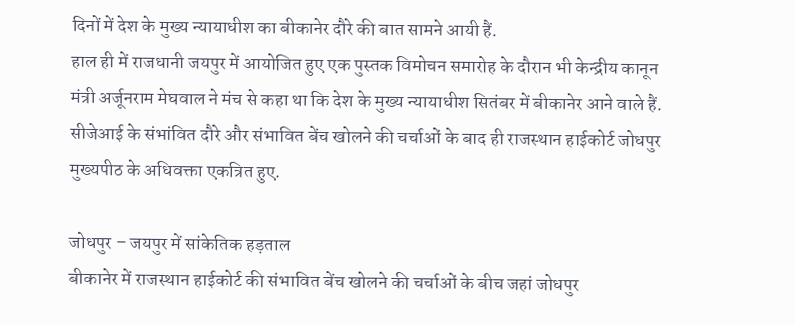दिनों में देश के मुख्य न्यायाधीश का बीकानेर दौरे की बात सामने आयी हैं.
हाल ही में राजधानी जयपुर में आयोजित हुए एक पुस्तक विमोचन समारोह के दौरान भी केन्द्रीय कानून मंत्री अर्जूनराम मेघवाल ने मंच से कहा था कि देश के मुख्य न्यायाधीश सितंबर में बीकानेर आने वाले हैं.
सीजेआई के संभांवित दौरे और संभावित बेंच खोलने की चर्चाओं के बाद ही राजस्थान हाईकोर्ट जोधपुर मुख्यपीठ के अधिवक्ता एकत्रित हुए.

जोधपुर – जयपुर में सांकेतिक हड़ताल
बीकानेर में राजस्थान हाईकोर्ट की संभावित बेंच खोलने की चर्चाओं के बीच जहां जोधपुर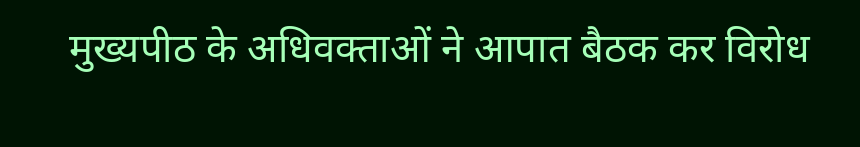मुख्यपीठ के अधिवक्ताओं ने आपात बैठक कर विरोध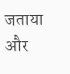जताया और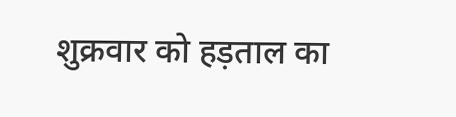शुक्रवार को हड़ताल का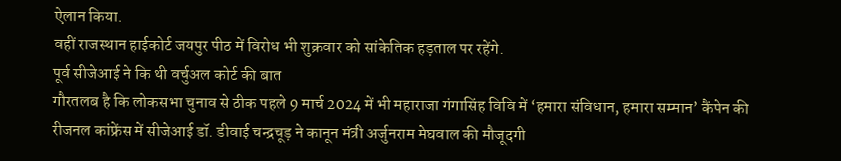ऐलान किया.
वहीं राजस्थान हाईकोर्ट जयपुर पीठ में विरोध भी शुक्रवार को सांकेतिक हड़ताल पर रहेंगे.
पूर्व सीजेआई ने कि थी वर्चुअल कोर्ट की बात
गौरतलब है कि लोकसभा चुनाव से ठीक पहले 9 मार्च 2024 में भी महाराजा गंगासिंह विवि में ‘हमारा संविधान, हमारा सम्मान’ कैंपेन की रीजनल कांफ्रेंस में सीजेआई डॉ. डीवाई चन्द्रचूड़ ने कानून मंत्री अर्जुनराम मेघवाल की मौजूदगी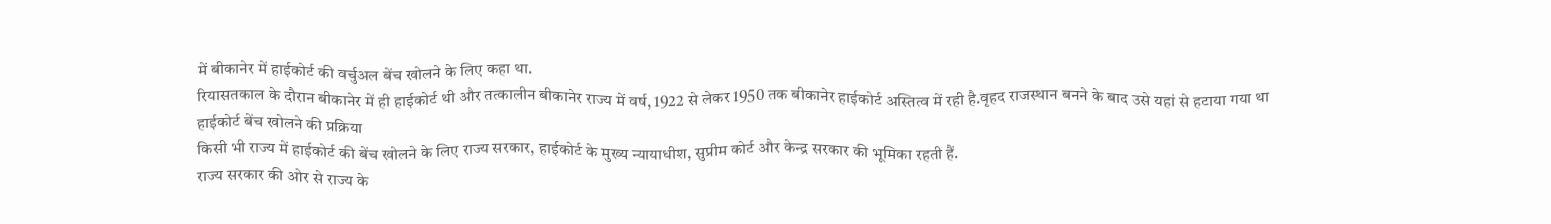में बीकानेर में हाईकोर्ट की वर्चुअल बेंच खोलने के लिए कहा था.
रियासतकाल के दौरान बीकानेर में ही हाईकोर्ट थी और तत्कालीन बीकानेर राज्य में वर्ष, 1922 से लेकर 1950 तक बीकानेर हाईकोर्ट अस्तित्व में रही है.वृहद राजस्थान बनने के बाद उसे यहां से हटाया गया था
हाईकोर्ट बेंच खोलने की प्रक्रिया
किसी भी राज्य में हाईकोर्ट की बेंच खोलने के लिए राज्य सरकार, हाईकोर्ट के मुख्य न्यायाधीश, सुप्रीम कोर्ट और केन्द्र सरकार की भूमिका रहती हैं.
राज्य सरकार की ओर से राज्य के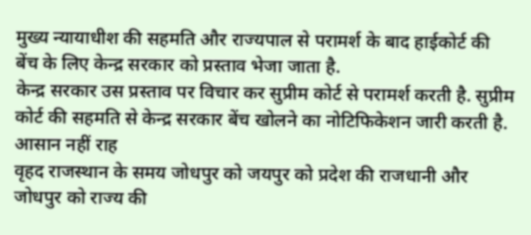मुख्य न्यायाधीश की सहमति और राज्यपाल से परामर्श के बाद हाईकोर्ट की बेंच के लिए केन्द्र सरकार को प्रस्ताव भेजा जाता है.
केन्द्र सरकार उस प्रस्ताव पर विचार कर सुप्रीम कोर्ट से परामर्श करती है. सुप्रीम कोर्ट की सहमति से केन्द्र सरकार बेंच खोलने का नोटिफिकेशन जारी करती है.
आसान नहीं राह
वृहद राजस्थान के समय जोधपुर को जयपुर को प्रदेश की राजधानी और जोधपुर को राज्य की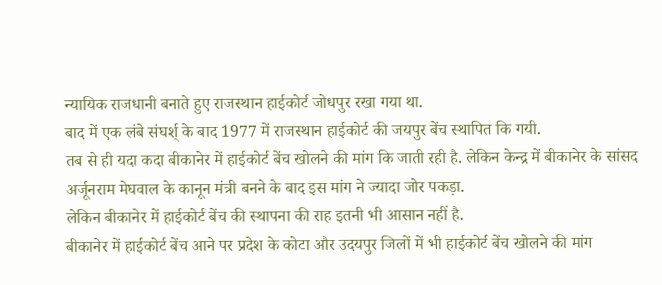न्यायिक राजधानी बनाते हुए राजस्थान हाईकोर्ट जोधपुर रखा गया था.
बाद में एक लंबे संघर्श् के बाद 1977 में राजस्थान हाईकोर्ट की जयपुर बेंच स्थापित कि गयी.
तब से ही यदा कदा बीकानेर में हाईकोर्ट बेंच खोलने की मांग कि जाती रही है. लेकिन केन्द्र में बीकानेर के सांसद अर्जूनराम मेघवाल के कानून मंत्री बनने के बाद इस मांग ने ज्यादा जोर पकड़ा.
लेकिन बीकानेर में हाईकोर्ट बेंच की स्थापना की राह इतनी भी आसान नहीं है.
बीकानेर में हाईकोर्ट बेंच आने पर प्रदेश के कोटा और उदयपुर जिलों में भी हाईकोर्ट बेंच खोलने की मांग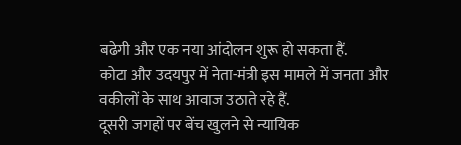बढेगी और एक नया आंदोलन शुरू हो सकता हैं.
कोटा और उदयपुर में नेता-मंत्री इस मामले में जनता और वकीलों के साथ आवाज उठाते रहे हैं.
दूसरी जगहों पर बेंच खुलने से न्यायिक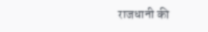राजधानी की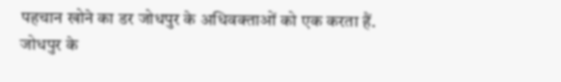पहचान खोने का डर जोधपुर के अधिवक्ताओं को एक करता हैं.
जोधपुर के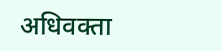अधिवक्ता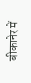बीकानेर में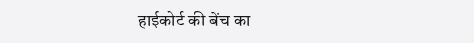हाईकोर्ट की बेंच का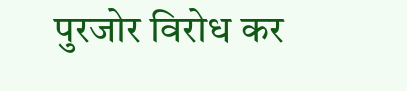पुरजोर विरोध कर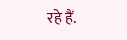रहे हैं.